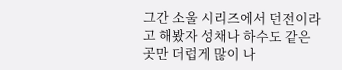그간 소울 시리즈에서 던전이라고 해봤자 성채나 하수도 같은 곳만 더럽게 많이 나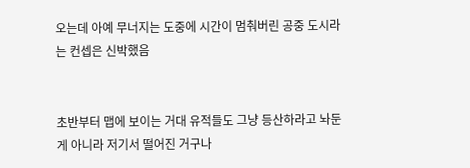오는데 아예 무너지는 도중에 시간이 멈춰버린 공중 도시라는 컨셉은 신박했음


초반부터 맵에 보이는 거대 유적들도 그냥 등산하라고 놔둔게 아니라 저기서 떨어진 거구나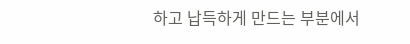하고 납득하게 만드는 부분에서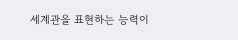세계관을 표현하는 능력이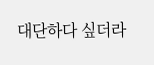대단하다 싶더라